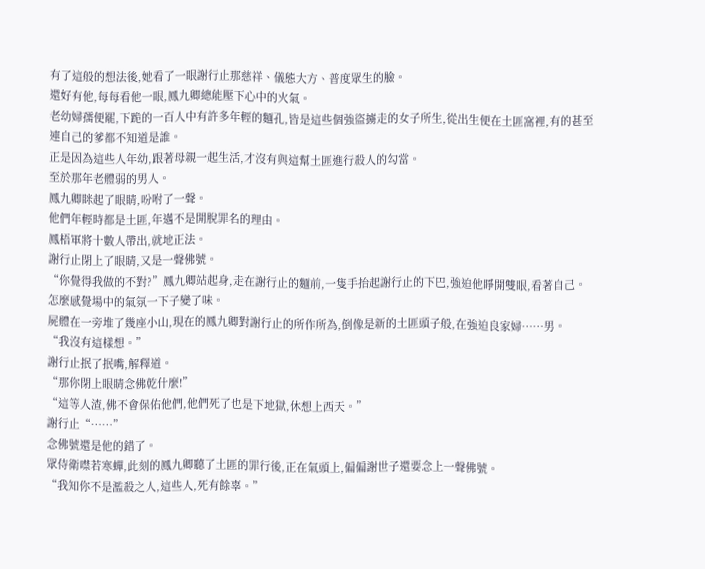有了這般的想法後,她看了一眼謝行止那慈祥、儀態大方、普度眾生的臉。
還好有他,每每看他一眼,鳳九卿總能壓下心中的火氣。
老幼婦孺便罷,下跪的一百人中有許多年輕的麵孔,皆是這些個強盜擄走的女子所生,從出生便在土匪窩裡,有的甚至連自己的爹都不知道是誰。
正是因為這些人年幼,跟著母親一起生活,才沒有與這幫土匪進行殺人的勾當。
至於那年老體弱的男人。
鳳九卿眯起了眼睛,吩咐了一聲。
他們年輕時都是土匪,年邁不是開脫罪名的理由。
鳳梧軍將十數人帶出,就地正法。
謝行止閉上了眼睛,又是一聲佛號。
“你覺得我做的不對?”鳳九卿站起身,走在謝行止的麵前,一隻手抬起謝行止的下巴,強迫他睜開雙眼,看著自己。
怎麼感覺場中的氣氛一下子變了味。
屍體在一旁堆了幾座小山,現在的鳳九卿對謝行止的所作所為,倒像是新的土匪頭子般,在強迫良家婦……男。
“我沒有這樣想。”
謝行止抿了抿嘴,解釋道。
“那你閉上眼睛念佛乾什麼!”
“這等人渣,佛不會保佑他們,他們死了也是下地獄,休想上西天。”
謝行止“……”
念佛號還是他的錯了。
眾侍衛噤若寒蟬,此刻的鳳九卿聽了土匪的罪行後,正在氣頭上,偏偏謝世子還要念上一聲佛號。
“我知你不是濫殺之人,這些人,死有餘辜。”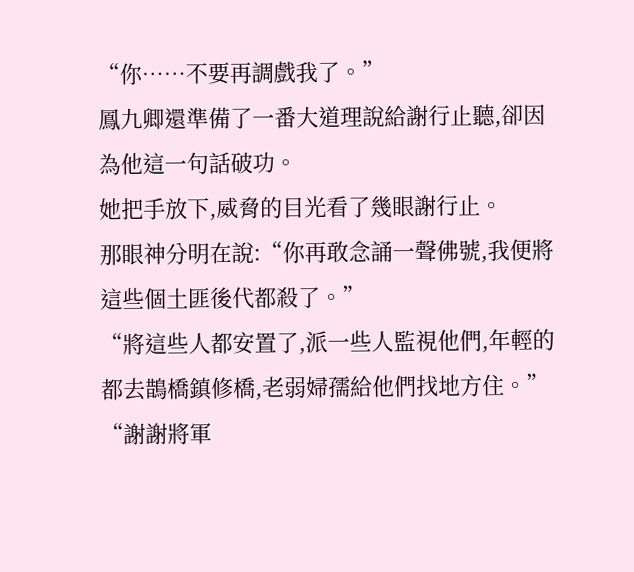“你……不要再調戲我了。”
鳳九卿還準備了一番大道理說給謝行止聽,卻因為他這一句話破功。
她把手放下,威脅的目光看了幾眼謝行止。
那眼神分明在說:“你再敢念誦一聲佛號,我便將這些個土匪後代都殺了。”
“將這些人都安置了,派一些人監視他們,年輕的都去鵲橋鎮修橋,老弱婦孺給他們找地方住。”
“謝謝將軍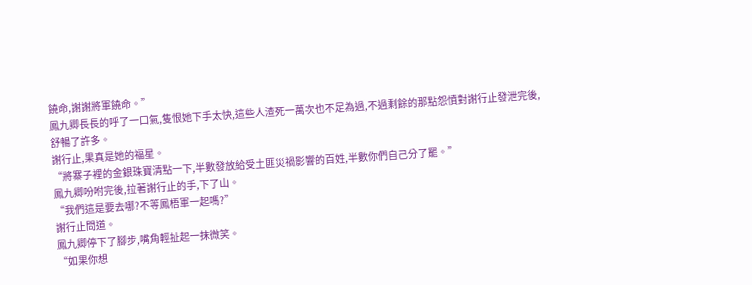饒命,謝謝將軍饒命。”
鳳九卿長長的呼了一口氣,隻恨她下手太快,這些人渣死一萬次也不足為過,不過剩餘的那點怨憤對謝行止發泄完後,舒暢了許多。
謝行止,果真是她的福星。
“將寨子裡的金銀珠寶清點一下,半數發放給受土匪災禍影響的百姓,半數你們自己分了罷。”
鳳九卿吩咐完後,拉著謝行止的手,下了山。
“我們這是要去哪?不等鳳梧軍一起嗎?”
謝行止問道。
鳳九卿停下了腳步,嘴角輕扯起一抹微笑。
“如果你想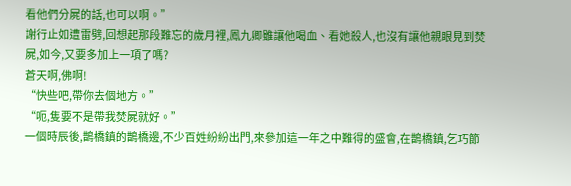看他們分屍的話,也可以啊。”
謝行止如遭雷劈,回想起那段難忘的歲月裡,鳳九卿雖讓他喝血、看她殺人,也沒有讓他親眼見到焚屍,如今,又要多加上一項了嗎?
蒼天啊,佛啊!
“快些吧,帶你去個地方。”
“呃,隻要不是帶我焚屍就好。”
一個時辰後,鵲橋鎮的鵲橋邊,不少百姓紛紛出門,來參加這一年之中難得的盛會,在鵲橋鎮,乞巧節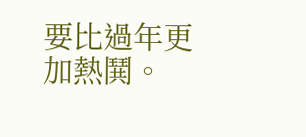要比過年更加熱鬨。